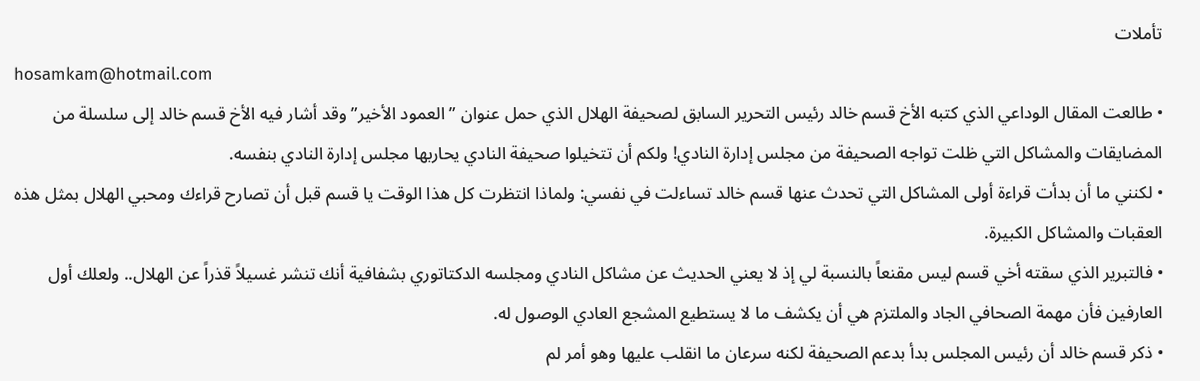تأملات
hosamkam@hotmail.com
• طالعت المقال الوداعي الذي كتبه الأخ قسم خالد رئيس التحرير السابق لصحيفة الهلال الذي حمل عنوان ” العمود الأخير” وقد أشار فيه الأخ قسم خالد إلى سلسلة من المضايقات والمشاكل التي ظلت تواجه الصحيفة من مجلس إدارة النادي! ولكم أن تتخيلوا صحيفة النادي يحاربها مجلس إدارة النادي بنفسه.
• لكنني ما أن بدأت قراءة أولى المشاكل التي تحدث عنها قسم خالد تساءلت في نفسي: ولماذا انتظرت كل هذا الوقت يا قسم قبل أن تصارح قراءك ومحبي الهلال بمثل هذه العقبات والمشاكل الكبيرة.
• فالتبرير الذي سقته أخي قسم ليس مقنعاً بالنسبة لي إذ لا يعني الحديث عن مشاكل النادي ومجلسه الدكتاتوري بشفافية أنك تنشر غسيلاً قذراً عن الهلال.. ولعلك أول العارفين فأن مهمة الصحافي الجاد والملتزم هي أن يكشف ما لا يستطيع المشجع العادي الوصول له.
• ذكر قسم خالد أن رئيس المجلس بدأ بدعم الصحيفة لكنه سرعان ما انقلب عليها وهو أمر لم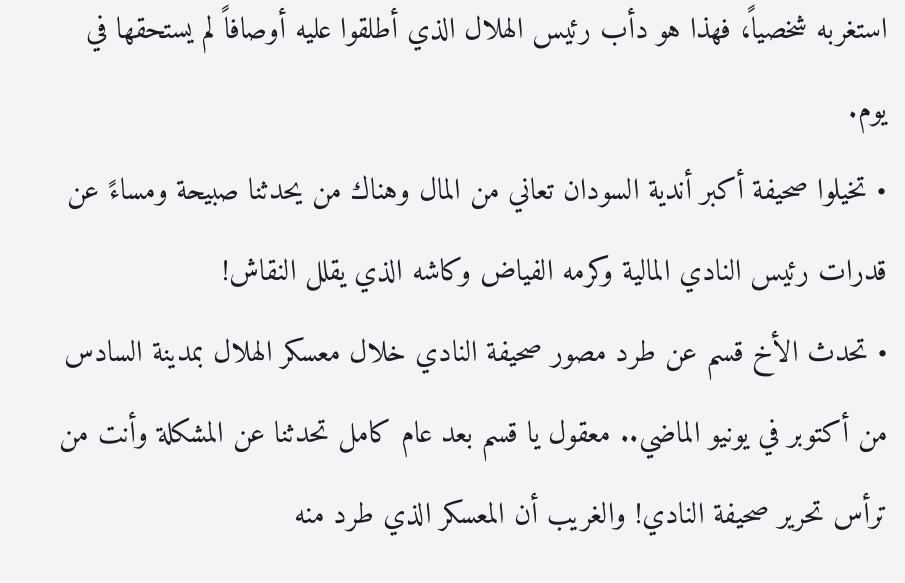استغربه شخصياً، فهذا هو دأب رئيس الهلال الذي أطلقوا عليه أوصافاً لم يستحقها في يوم.
• تخيلوا صحيفة أكبر أندية السودان تعاني من المال وهناك من يحدثنا صبيحة ومساءً عن قدرات رئيس النادي المالية وكرمه الفياض وكاشه الذي يقلل النقاش!
• تحدث الأخ قسم عن طرد مصور صحيفة النادي خلال معسكر الهلال بمدينة السادس من أكتوبر في يونيو الماضي.. معقول يا قسم بعد عام كامل تحدثنا عن المشكلة وأنت من ترأس تحرير صحيفة النادي! والغريب أن المعسكر الذي طرد منه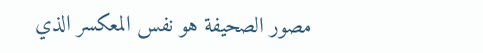مصور الصحيفة هو نفس المعكسر الذي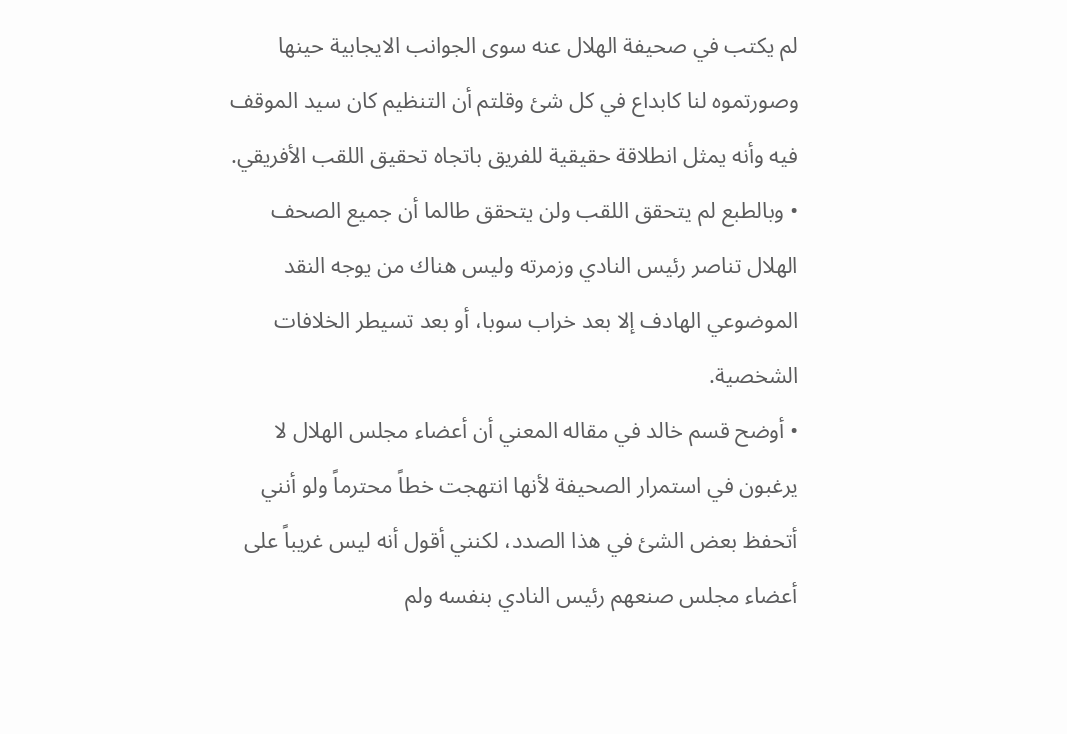لم يكتب في صحيفة الهلال عنه سوى الجوانب الايجابية حينها وصورتموه لنا كابداع في كل شئ وقلتم أن التنظيم كان سيد الموقف فيه وأنه يمثل انطلاقة حقيقية للفريق باتجاه تحقيق اللقب الأفريقي.
• وبالطبع لم يتحقق اللقب ولن يتحقق طالما أن جميع الصحف الهلال تناصر رئيس النادي وزمرته وليس هناك من يوجه النقد الموضوعي الهادف إلا بعد خراب سوبا، أو بعد تسيطر الخلافات الشخصية.
• أوضح قسم خالد في مقاله المعني أن أعضاء مجلس الهلال لا يرغبون في استمرار الصحيفة لأنها انتهجت خطاً محترماً ولو أنني أتحفظ بعض الشئ في هذا الصدد، لكنني أقول أنه ليس غريباً على أعضاء مجلس صنعهم رئيس النادي بنفسه ولم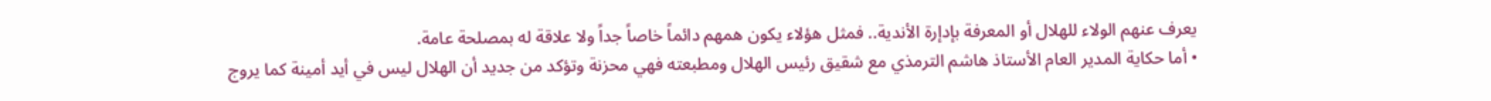يعرف عنهم الولاء للهلال أو المعرفة بإدإرة الأندية.. فمثل هؤلاء يكون همهم دائماً خاصاً جداً ولا علاقة له بمصلحة عامة.
• أما حكاية المدير العام الأستاذ هاشم الترمذي مع شقيق رئيس الهلال ومطبعته فهي محزنة وتؤكد من جديد أن الهلال ليس في أيد أمينة كما يروج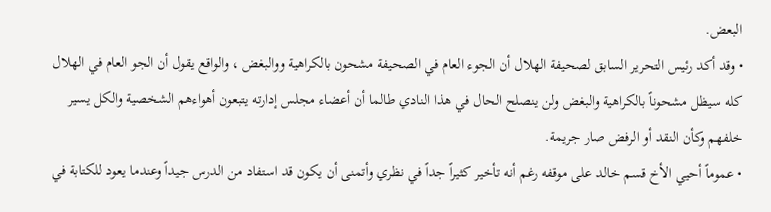البعض.
• وقد أكد رئيس التحرير السابق لصحيفة الهلال أن الجوء العام في الصحيفة مشحون بالكراهية ووالبغض ، والواقع يقول أن الجو العام في الهلال كله سيظل مشحوناً بالكراهية والبغض ولن ينصلح الحال في هذا النادي طالما أن أعضاء مجلس إدارته يتبعون أهواءهم الشخصية والكل يسير خلفهم وكأن النقد أو الرفض صار جريمة.
• عموماً أحيي الأخ قسم خالد على موقفه رغم أنه تأخير كثيراً جداً في نظري وأتمنى أن يكون قد استفاد من الدرس جيداً وعندما يعود للكتابة في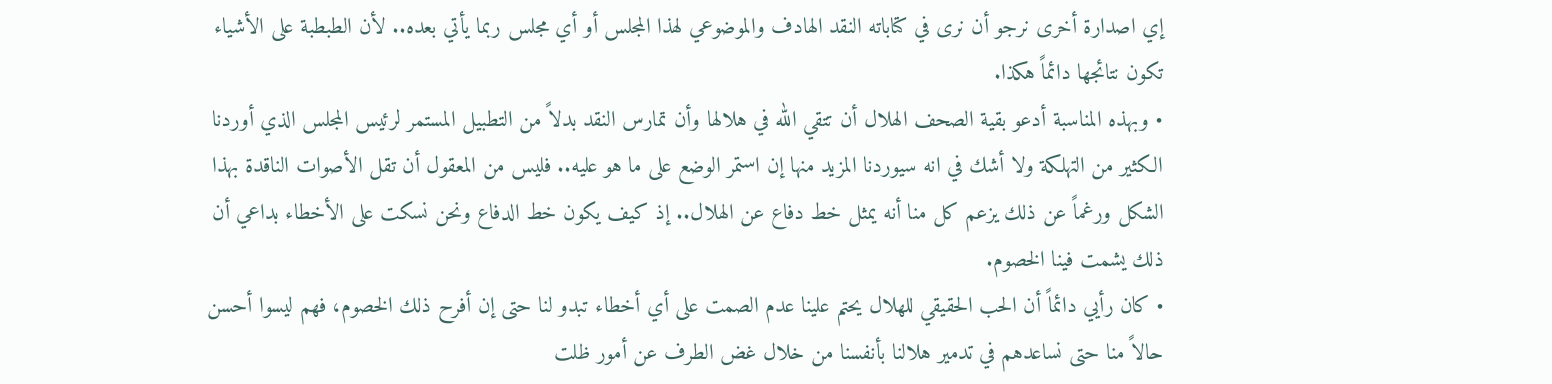إي اصدارة أخرى نرجو أن نرى في كتاباته النقد الهادف والموضوعي لهذا المجلس أو أي مجلس ربما يأتي بعده.. لأن الطبطبة على الأشياء تكون نتائجها دائماً هكذا.
• وبهذه المناسبة أدعو بقية الصحف الهلال أن تتقي الله في هلالها وأن تمارس النقد بدلاً من التطبيل المستمر لرئيس المجلس الذي أوردنا الكثير من التهلكة ولا أشك في انه سيوردنا المزيد منها إن استمر الوضع على ما هو عليه.. فليس من المعقول أن تقل الأصوات الناقدة بهذا الشكل ورغماً عن ذلك يزعم كل منا أنه يمثل خط دفاع عن الهلال.. إذ كيف يكون خط الدفاع ونحن نسكت على الأخطاء بداعي أن ذلك يشمت فينا الخصوم.
• كان رأيي دائماً أن الحب الحقيقي للهلال يحتم علينا عدم الصمت على أي أخطاء تبدو لنا حتى إن أفرح ذلك الخصوم، فهم ليسوا أحسن حالاً منا حتى نساعدهم في تدمير هلالنا بأنفسنا من خلال غض الطرف عن أمور ظلت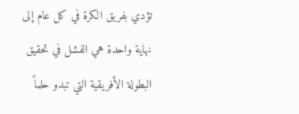تؤدي بفريق الكرة في كل عام إلى نهاية واحدة هي الفشل في تحقيق البطولة الأفريقية التي تبدو حلماً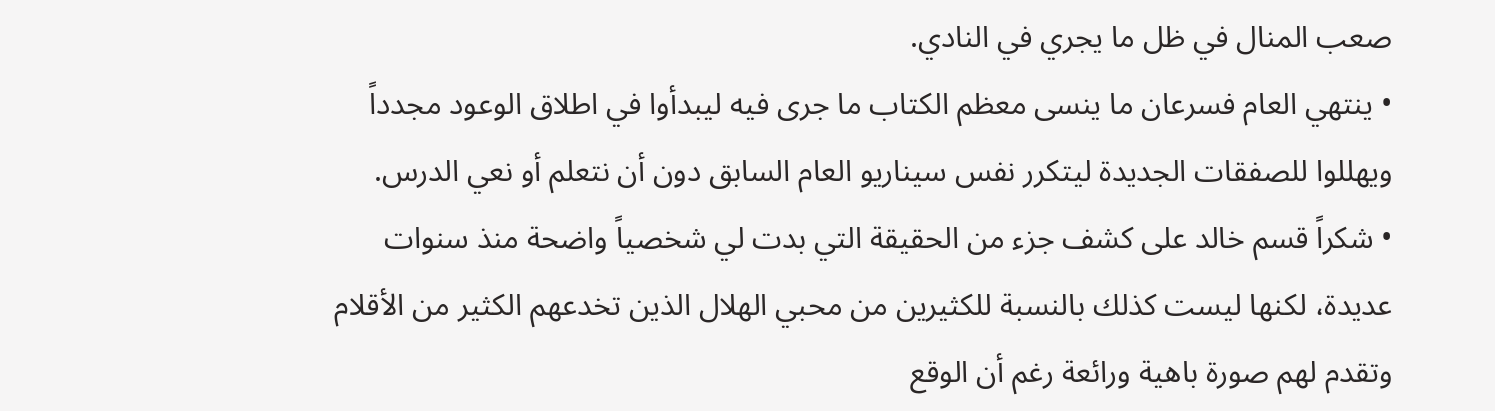صعب المنال في ظل ما يجري في النادي.
• ينتهي العام فسرعان ما ينسى معظم الكتاب ما جرى فيه ليبدأوا في اطلاق الوعود مجدداً ويهللوا للصفقات الجديدة ليتكرر نفس سيناريو العام السابق دون أن نتعلم أو نعي الدرس.
• شكراً قسم خالد على كشف جزء من الحقيقة التي بدت لي شخصياً واضحة منذ سنوات عديدة، لكنها ليست كذلك بالنسبة للكثيرين من محبي الهلال الذين تخدعهم الكثير من الأقلام وتقدم لهم صورة باهية ورائعة رغم أن الوقع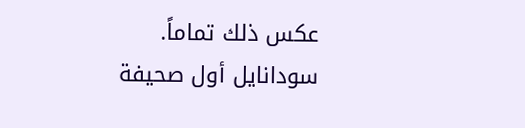عكس ذلك تماماً.
سودانايل أول صحيفة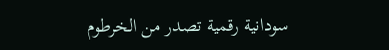سودانية رقمية تصدر من الخرطوم